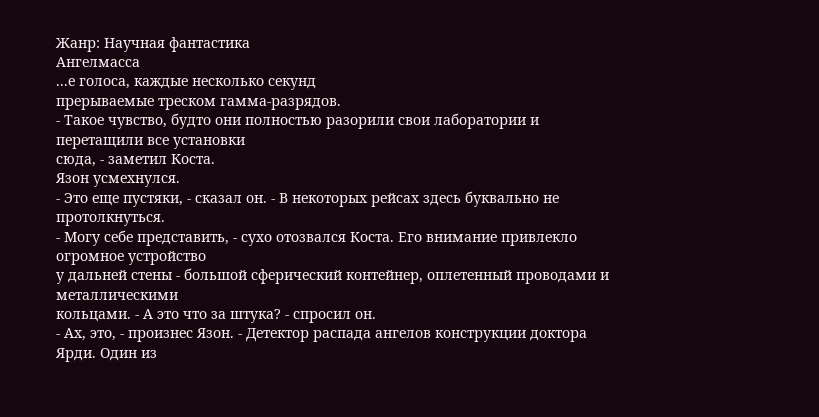Жанр: Научная фантастика
Ангелмасса
...е голоса, каждые несколько секунд
прерываемые треском гамма-разрядов.
- Такое чувство, будто они полностью разорили свои лаборатории и перетащили все установки
сюда, - заметил Коста.
Язон усмехнулся.
- Это еще пустяки, - сказал он. - В некоторых рейсах здесь буквально не протолкнуться.
- Могу себе представить, - сухо отозвался Коста. Его внимание привлекло огромное устройство
у дальней стены - большой сферический контейнер, оплетенный проводами и металлическими
кольцами. - А это что за штука? - спросил он.
- Ах, это, - произнес Язон. - Детектор распада ангелов конструкции доктора Ярди. Один из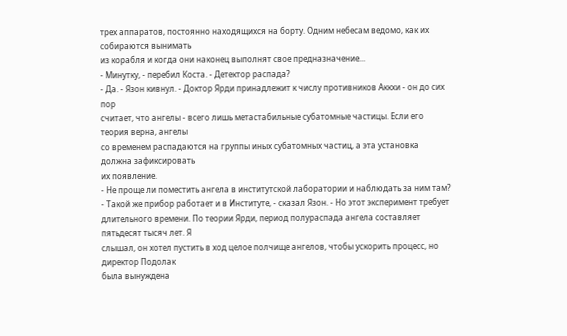трех аппаратов, постоянно находящихся на борту. Одним небесам ведомо, как их собираются вынимать
из корабля и когда они наконец выполнят свое предназначение...
- Минутку, - перебил Коста. - Детектор распада?
- Да. - Язон кивнул. - Доктор Ярди принадлежит к числу противников Аккхи - он до сих пор
считает, что ангелы - всего лишь метастабильные субатомные частицы. Если его теория верна, ангелы
со временем распадаются на группы иных субатомных частиц, а эта установка должна зафиксировать
их появление.
- Не проще ли поместить ангела в институтской лаборатории и наблюдать за ним там?
- Такой же прибор работает и в Институте, - сказал Язон. - Но этот эксперимент требует
длительного времени. По теории Ярди, период полураспада ангела составляет пятьдесят тысяч лет. Я
слышал, он хотел пустить в ход целое полчище ангелов, чтобы ускорить процесс, но директор Подолак
была вынуждена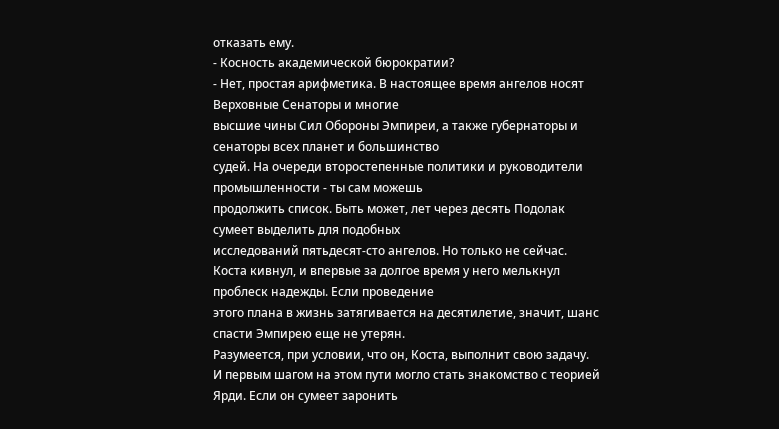отказать ему.
- Косность академической бюрократии?
- Нет, простая арифметика. В настоящее время ангелов носят Верховные Сенаторы и многие
высшие чины Сил Обороны Эмпиреи, а также губернаторы и сенаторы всех планет и большинство
судей. На очереди второстепенные политики и руководители промышленности - ты сам можешь
продолжить список. Быть может, лет через десять Подолак сумеет выделить для подобных
исследований пятьдесят-сто ангелов. Но только не сейчас.
Коста кивнул, и впервые за долгое время у него мелькнул проблеск надежды. Если проведение
этого плана в жизнь затягивается на десятилетие, значит, шанс спасти Эмпирею еще не утерян.
Разумеется, при условии, что он, Коста, выполнит свою задачу.
И первым шагом на этом пути могло стать знакомство с теорией Ярди. Если он сумеет заронить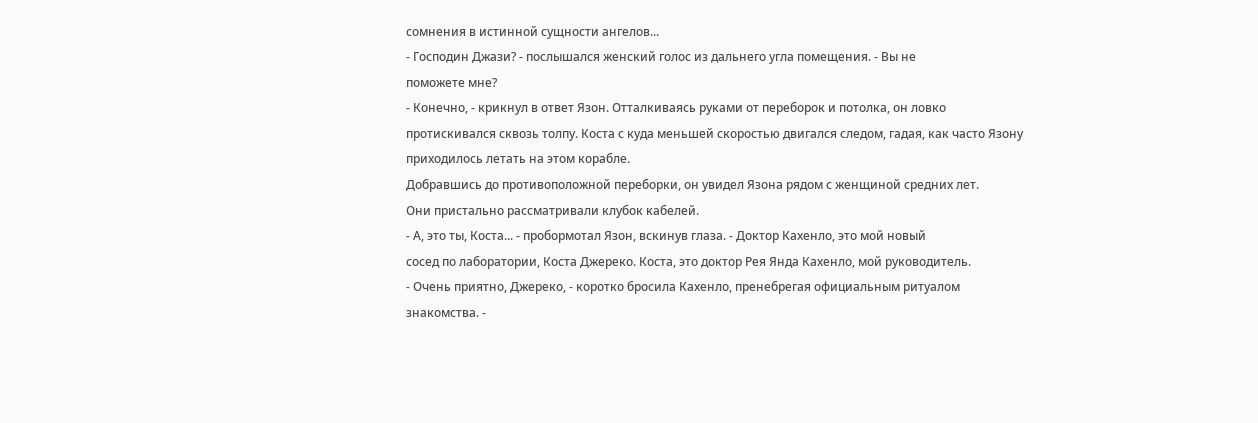сомнения в истинной сущности ангелов...
- Господин Джази? - послышался женский голос из дальнего угла помещения. - Вы не
поможете мне?
- Конечно, - крикнул в ответ Язон. Отталкиваясь руками от переборок и потолка, он ловко
протискивался сквозь толпу. Коста с куда меньшей скоростью двигался следом, гадая, как часто Язону
приходилось летать на этом корабле.
Добравшись до противоположной переборки, он увидел Язона рядом с женщиной средних лет.
Они пристально рассматривали клубок кабелей.
- А, это ты, Коста... - пробормотал Язон, вскинув глаза. - Доктор Кахенло, это мой новый
сосед по лаборатории, Коста Джереко. Коста, это доктор Рея Янда Кахенло, мой руководитель.
- Очень приятно, Джереко, - коротко бросила Кахенло, пренебрегая официальным ритуалом
знакомства. -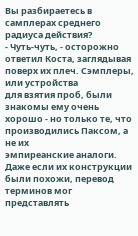Вы разбираетесь в самплерах среднего радиуса действия?
- Чуть-чуть, - осторожно ответил Коста, заглядывая поверх их плеч. Сэмплеры, или устройства
для взятия проб, были знакомы ему очень хорошо - но только те, что производились Паксом, а не их
эмпиреанские аналоги. Даже если их конструкции были похожи, перевод терминов мог представлять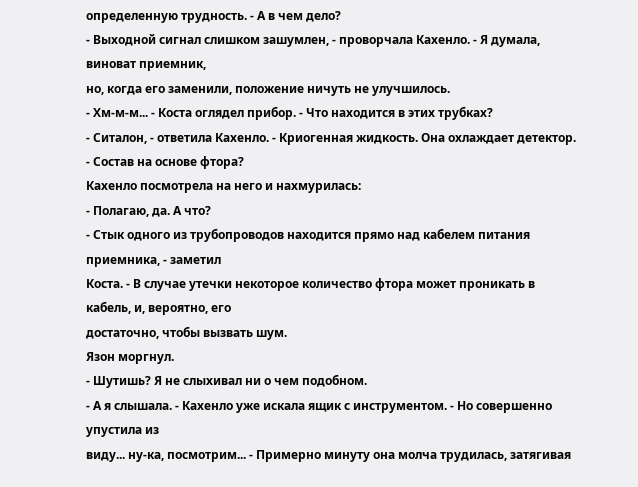определенную трудность. - А в чем дело?
- Выходной сигнал слишком зашумлен, - проворчала Кахенло. - Я думала, виноват приемник,
но, когда его заменили, положение ничуть не улучшилось.
- Хм-м-м... - Коста оглядел прибор. - Что находится в этих трубках?
- Ситалон, - ответила Кахенло. - Криогенная жидкость. Она охлаждает детектор.
- Состав на основе фтора?
Кахенло посмотрела на него и нахмурилась:
- Полагаю, да. А что?
- Стык одного из трубопроводов находится прямо над кабелем питания приемника, - заметил
Коста. - В случае утечки некоторое количество фтора может проникать в кабель, и, вероятно, его
достаточно, чтобы вызвать шум.
Язон моргнул.
- Шутишь? Я не слыхивал ни о чем подобном.
- А я слышала. - Кахенло уже искала ящик с инструментом. - Но совершенно упустила из
виду... ну-ка, посмотрим... - Примерно минуту она молча трудилась, затягивая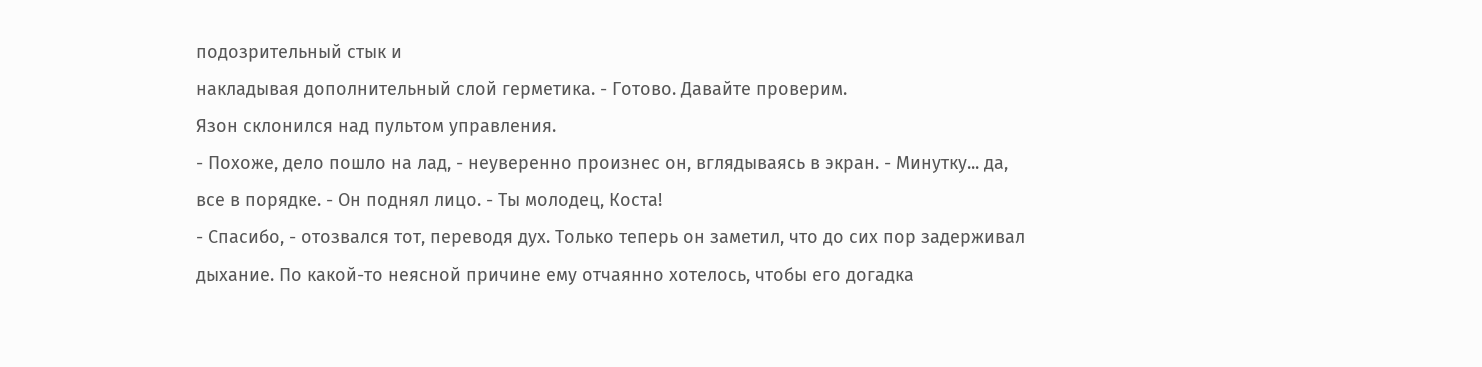подозрительный стык и
накладывая дополнительный слой герметика. - Готово. Давайте проверим.
Язон склонился над пультом управления.
- Похоже, дело пошло на лад, - неуверенно произнес он, вглядываясь в экран. - Минутку... да,
все в порядке. - Он поднял лицо. - Ты молодец, Коста!
- Спасибо, - отозвался тот, переводя дух. Только теперь он заметил, что до сих пор задерживал
дыхание. По какой-то неясной причине ему отчаянно хотелось, чтобы его догадка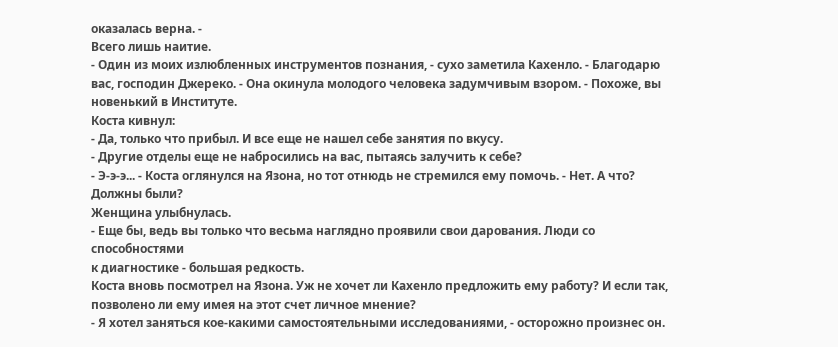оказалась верна. -
Всего лишь наитие.
- Один из моих излюбленных инструментов познания, - сухо заметила Кахенло. - Благодарю
вас, господин Джереко. - Она окинула молодого человека задумчивым взором. - Похоже, вы
новенький в Институте.
Коста кивнул:
- Да, только что прибыл. И все еще не нашел себе занятия по вкусу.
- Другие отделы еще не набросились на вас, пытаясь залучить к себе?
- Э-э-э... - Коста оглянулся на Язона, но тот отнюдь не стремился ему помочь. - Нет. А что?
Должны были?
Женщина улыбнулась.
- Еще бы, ведь вы только что весьма наглядно проявили свои дарования. Люди со способностями
к диагностике - большая редкость.
Коста вновь посмотрел на Язона. Уж не хочет ли Кахенло предложить ему работу? И если так,
позволено ли ему имея на этот счет личное мнение?
- Я хотел заняться кое-какими самостоятельными исследованиями, - осторожно произнес он.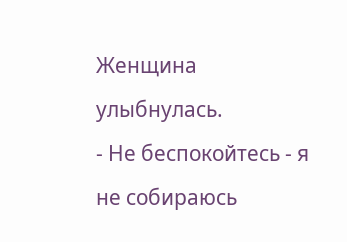Женщина улыбнулась.
- Не беспокойтесь - я не собираюсь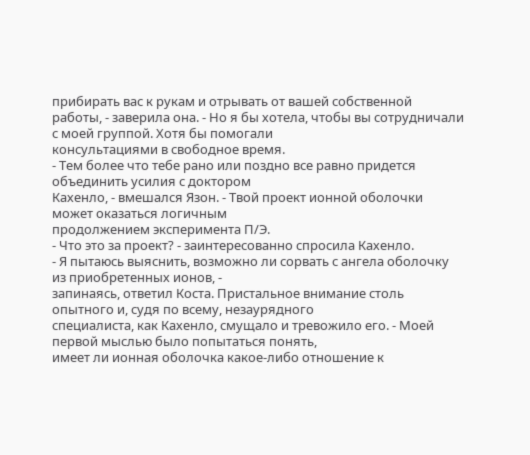прибирать вас к рукам и отрывать от вашей собственной
работы, - заверила она. - Но я бы хотела, чтобы вы сотрудничали с моей группой. Хотя бы помогали
консультациями в свободное время.
- Тем более что тебе рано или поздно все равно придется объединить усилия с доктором
Кахенло, - вмешался Язон. - Твой проект ионной оболочки может оказаться логичным
продолжением эксперимента П/Э.
- Что это за проект? - заинтересованно спросила Кахенло.
- Я пытаюсь выяснить, возможно ли сорвать с ангела оболочку из приобретенных ионов, -
запинаясь, ответил Коста. Пристальное внимание столь опытного и, судя по всему, незаурядного
специалиста, как Кахенло, смущало и тревожило его. - Моей первой мыслью было попытаться понять,
имеет ли ионная оболочка какое-либо отношение к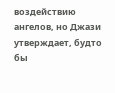воздействию ангелов, но Джази утверждает, будто
бы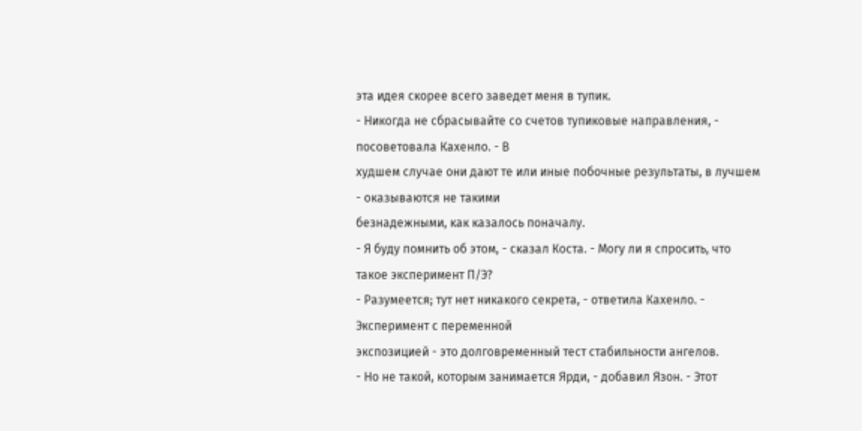эта идея скорее всего заведет меня в тупик.
- Никогда не сбрасывайте со счетов тупиковые направления, - посоветовала Кахенло. - В
худшем случае они дают те или иные побочные результаты, в лучшем - оказываются не такими
безнадежными, как казалось поначалу.
- Я буду помнить об этом, - сказал Коста. - Могу ли я спросить, что такое эксперимент П/Э?
- Разумеется; тут нет никакого секрета, - ответила Кахенло. - Эксперимент с переменной
экспозицией - это долговременный тест стабильности ангелов.
- Но не такой, которым занимается Ярди, - добавил Язон. - Этот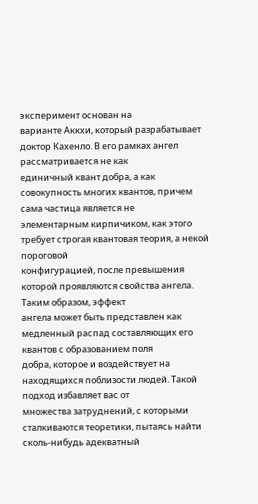эксперимент основан на
варианте Аккхи, который разрабатывает доктор Кахенло. В его рамках ангел рассматривается не как
единичный квант добра, а как совокупность многих квантов, причем сама частица является не
элементарным кирпичиком, как этого требует строгая квантовая теория, а некой пороговой
конфигурацией, после превышения которой проявляются свойства ангела. Таким образом, эффект
ангела может быть представлен как медленный распад составляющих его квантов с образованием поля
добра, которое и воздействует на находящихся поблизости людей. Такой подход избавляет вас от
множества затруднений, с которыми сталкиваются теоретики, пытаясь найти сколь-нибудь адекватный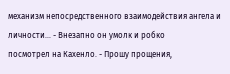механизм непосредственного взаимодействия ангела и личности... - Внезапно он умолк и робко
посмотрел на Кахенло. - Прошу прощения,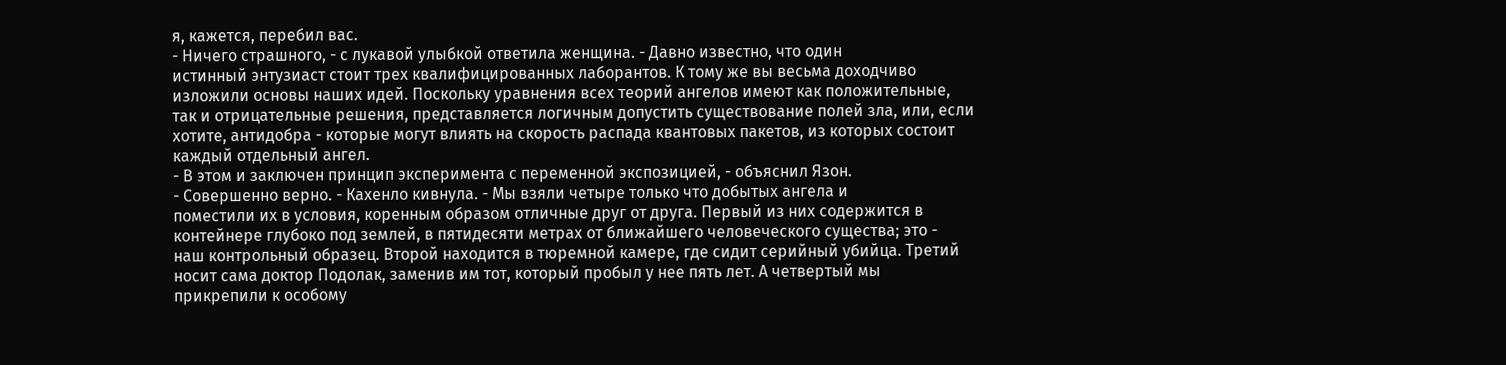я, кажется, перебил вас.
- Ничего страшного, - с лукавой улыбкой ответила женщина. - Давно известно, что один
истинный энтузиаст стоит трех квалифицированных лаборантов. К тому же вы весьма доходчиво
изложили основы наших идей. Поскольку уравнения всех теорий ангелов имеют как положительные,
так и отрицательные решения, представляется логичным допустить существование полей зла, или, если
хотите, антидобра - которые могут влиять на скорость распада квантовых пакетов, из которых состоит
каждый отдельный ангел.
- В этом и заключен принцип эксперимента с переменной экспозицией, - объяснил Язон.
- Совершенно верно. - Кахенло кивнула. - Мы взяли четыре только что добытых ангела и
поместили их в условия, коренным образом отличные друг от друга. Первый из них содержится в
контейнере глубоко под землей, в пятидесяти метрах от ближайшего человеческого существа; это -
наш контрольный образец. Второй находится в тюремной камере, где сидит серийный убийца. Третий
носит сама доктор Подолак, заменив им тот, который пробыл у нее пять лет. А четвертый мы
прикрепили к особому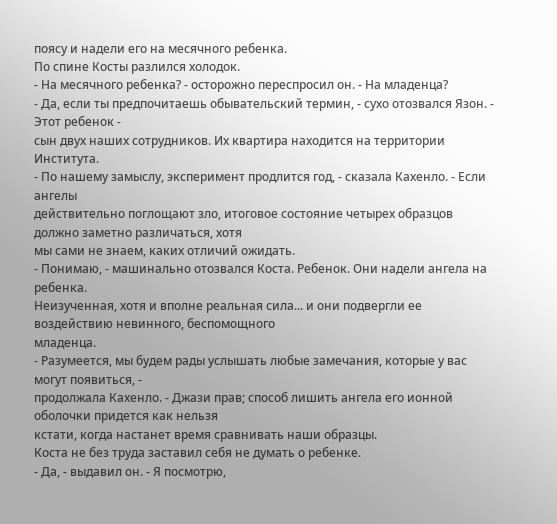поясу и надели его на месячного ребенка.
По спине Косты разлился холодок.
- На месячного ребенка? - осторожно переспросил он. - На младенца?
- Да, если ты предпочитаешь обывательский термин, - сухо отозвался Язон. - Этот ребенок -
сын двух наших сотрудников. Их квартира находится на территории Института.
- По нашему замыслу, эксперимент продлится год, - сказала Кахенло. - Если ангелы
действительно поглощают зло, итоговое состояние четырех образцов должно заметно различаться, хотя
мы сами не знаем, каких отличий ожидать.
- Понимаю, - машинально отозвался Коста. Ребенок. Они надели ангела на ребенка.
Неизученная, хотя и вполне реальная сила... и они подвергли ее воздействию невинного, беспомощного
младенца.
- Разумеется, мы будем рады услышать любые замечания, которые у вас могут появиться, -
продолжала Кахенло. - Джази прав; способ лишить ангела его ионной оболочки придется как нельзя
кстати, когда настанет время сравнивать наши образцы.
Коста не без труда заставил себя не думать о ребенке.
- Да, - выдавил он. - Я посмотрю,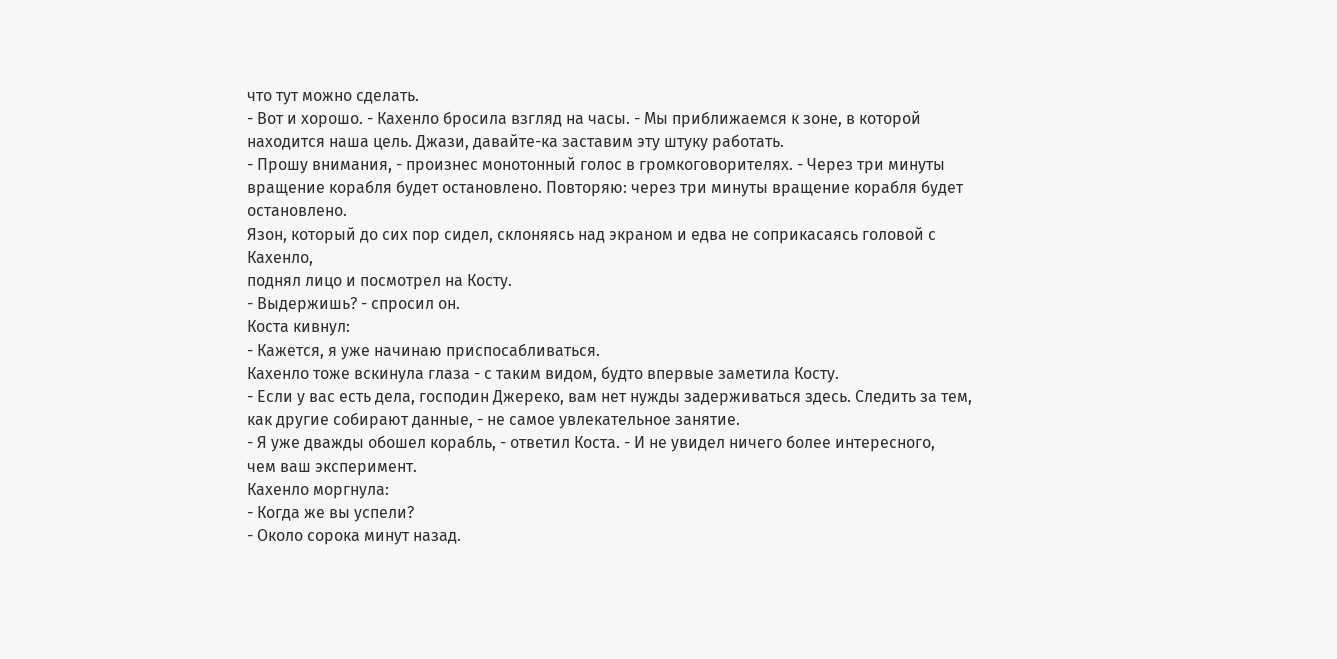что тут можно сделать.
- Вот и хорошо. - Кахенло бросила взгляд на часы. - Мы приближаемся к зоне, в которой
находится наша цель. Джази, давайте-ка заставим эту штуку работать.
- Прошу внимания, - произнес монотонный голос в громкоговорителях. - Через три минуты
вращение корабля будет остановлено. Повторяю: через три минуты вращение корабля будет
остановлено.
Язон, который до сих пор сидел, склоняясь над экраном и едва не соприкасаясь головой с Кахенло,
поднял лицо и посмотрел на Косту.
- Выдержишь? - спросил он.
Коста кивнул:
- Кажется, я уже начинаю приспосабливаться.
Кахенло тоже вскинула глаза - с таким видом, будто впервые заметила Косту.
- Если у вас есть дела, господин Джереко, вам нет нужды задерживаться здесь. Следить за тем,
как другие собирают данные, - не самое увлекательное занятие.
- Я уже дважды обошел корабль, - ответил Коста. - И не увидел ничего более интересного,
чем ваш эксперимент.
Кахенло моргнула:
- Когда же вы успели?
- Около сорока минут назад.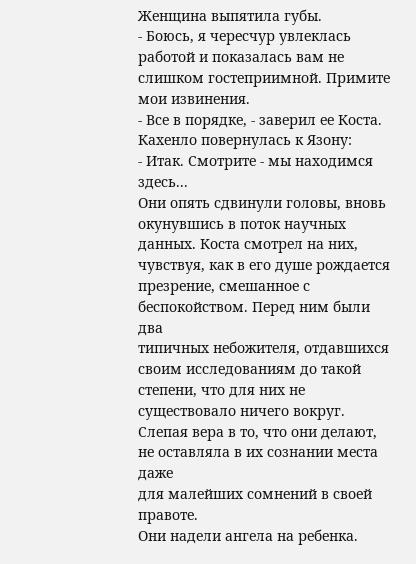Женщина выпятила губы.
- Боюсь, я чересчур увлеклась работой и показалась вам не слишком гостеприимной. Примите
мои извинения.
- Все в порядке, - заверил ее Коста.
Кахенло повернулась к Язону:
- Итак. Смотрите - мы находимся здесь...
Они опять сдвинули головы, вновь окунувшись в поток научных данных. Коста смотрел на них,
чувствуя, как в его душе рождается презрение, смешанное с беспокойством. Перед ним были два
типичных небожителя, отдавшихся своим исследованиям до такой степени, что для них не
существовало ничего вокруг. Слепая вера в то, что они делают, не оставляла в их сознании места даже
для малейших сомнений в своей правоте.
Они надели ангела на ребенка.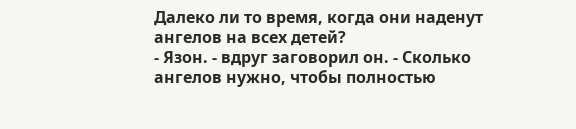Далеко ли то время, когда они наденут ангелов на всех детей?
- Язон. - вдруг заговорил он. - Сколько ангелов нужно, чтобы полностью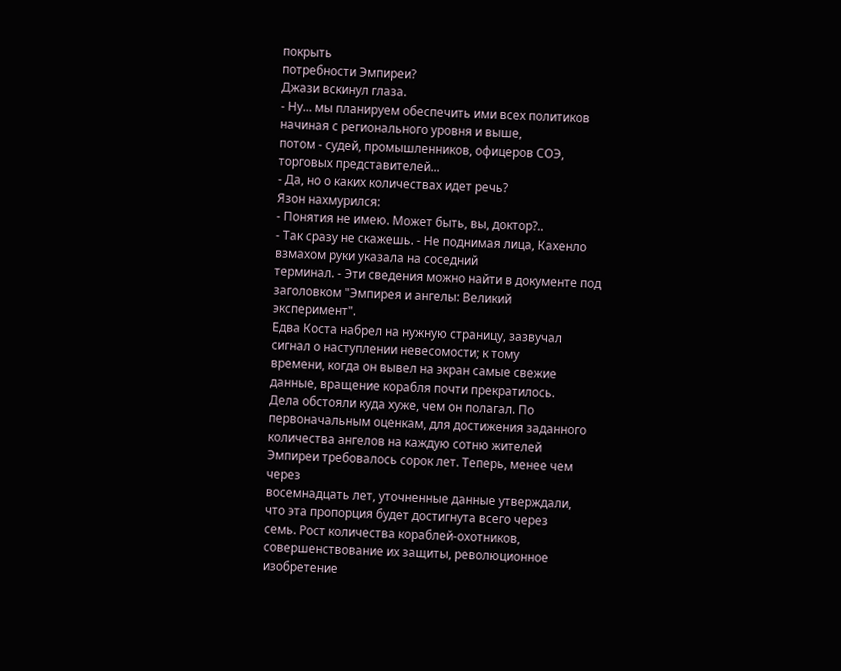покрыть
потребности Эмпиреи?
Джази вскинул глаза.
- Ну... мы планируем обеспечить ими всех политиков начиная с регионального уровня и выше,
потом - судей, промышленников, офицеров СОЭ, торговых представителей...
- Да, но о каких количествах идет речь?
Язон нахмурился:
- Понятия не имею. Может быть, вы, доктор?..
- Так сразу не скажешь. - Не поднимая лица, Кахенло взмахом руки указала на соседний
терминал. - Эти сведения можно найти в документе под заголовком "Эмпирея и ангелы: Великий
эксперимент".
Едва Коста набрел на нужную страницу, зазвучал сигнал о наступлении невесомости; к тому
времени, когда он вывел на экран самые свежие данные, вращение корабля почти прекратилось.
Дела обстояли куда хуже, чем он полагал. По первоначальным оценкам, для достижения заданного
количества ангелов на каждую сотню жителей Эмпиреи требовалось сорок лет. Теперь, менее чем через
восемнадцать лет, уточненные данные утверждали, что эта пропорция будет достигнута всего через
семь. Рост количества кораблей-охотников, совершенствование их защиты, революционное изобретение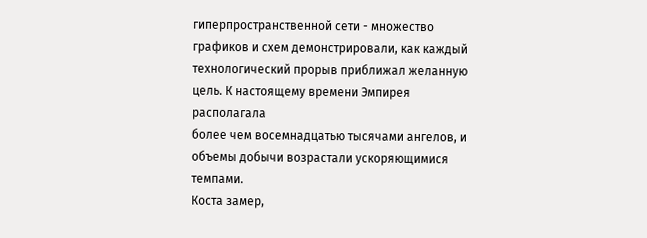гиперпространственной сети - множество графиков и схем демонстрировали, как каждый
технологический прорыв приближал желанную цель. К настоящему времени Эмпирея располагала
более чем восемнадцатью тысячами ангелов, и объемы добычи возрастали ускоряющимися темпами.
Коста замер,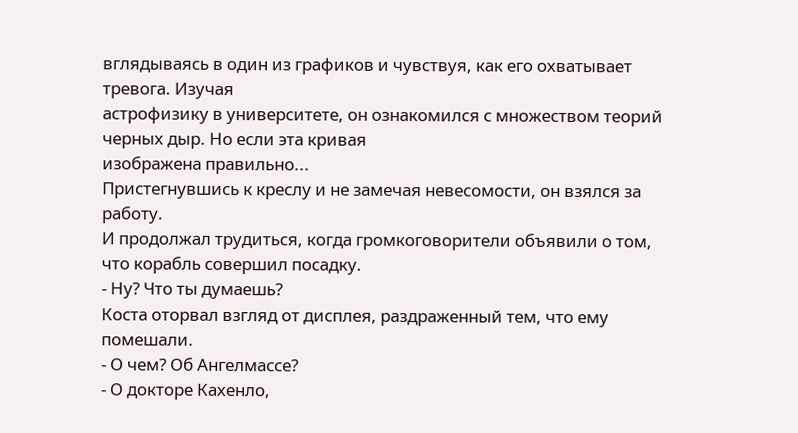вглядываясь в один из графиков и чувствуя, как его охватывает тревога. Изучая
астрофизику в университете, он ознакомился с множеством теорий черных дыр. Но если эта кривая
изображена правильно...
Пристегнувшись к креслу и не замечая невесомости, он взялся за работу.
И продолжал трудиться, когда громкоговорители объявили о том, что корабль совершил посадку.
- Ну? Что ты думаешь?
Коста оторвал взгляд от дисплея, раздраженный тем, что ему помешали.
- О чем? Об Ангелмассе?
- О докторе Кахенло,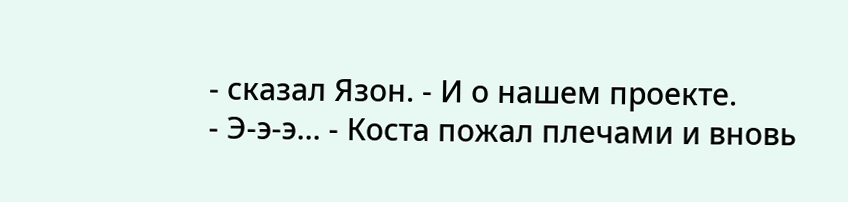- сказал Язон. - И о нашем проекте.
- Э-э-э... - Коста пожал плечами и вновь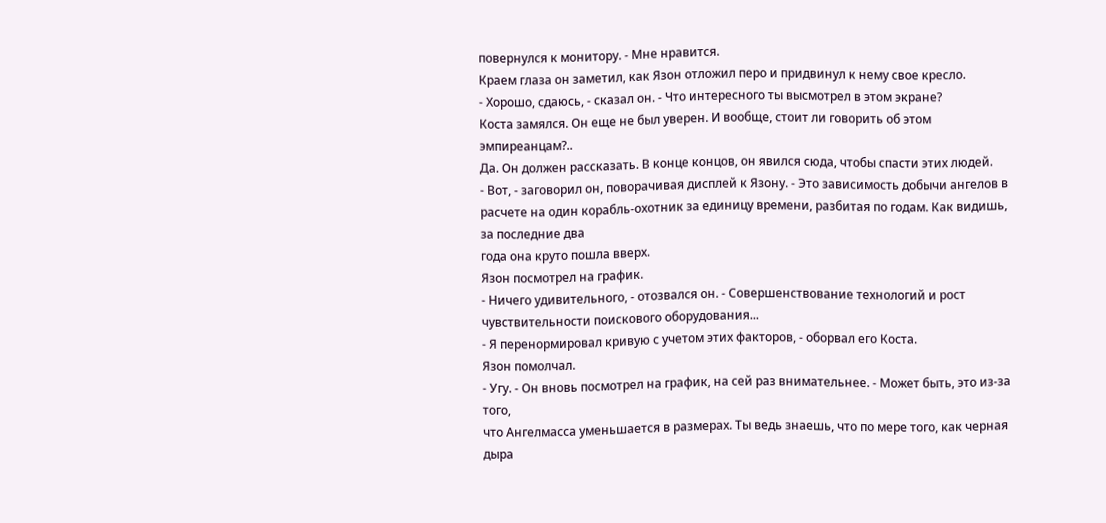повернулся к монитору. - Мне нравится.
Краем глаза он заметил, как Язон отложил перо и придвинул к нему свое кресло.
- Хорошо, сдаюсь, - сказал он. - Что интересного ты высмотрел в этом экране?
Коста замялся. Он еще не был уверен. И вообще, стоит ли говорить об этом эмпиреанцам?..
Да. Он должен рассказать. В конце концов, он явился сюда, чтобы спасти этих людей.
- Вот, - заговорил он, поворачивая дисплей к Язону. - Это зависимость добычи ангелов в
расчете на один корабль-охотник за единицу времени, разбитая по годам. Как видишь, за последние два
года она круто пошла вверх.
Язон посмотрел на график.
- Ничего удивительного, - отозвался он. - Совершенствование технологий и рост
чувствительности поискового оборудования...
- Я перенормировал кривую с учетом этих факторов, - оборвал его Коста.
Язон помолчал.
- Угу. - Он вновь посмотрел на график, на сей раз внимательнее. - Может быть, это из-за того,
что Ангелмасса уменьшается в размерах. Ты ведь знаешь, что по мере того, как черная дыра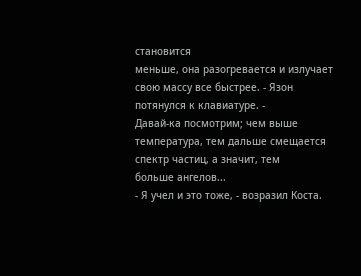становится
меньше, она разогревается и излучает свою массу все быстрее. - Язон потянулся к клавиатуре. -
Давай-ка посмотрим; чем выше температура, тем дальше смещается спектр частиц, а значит, тем
больше ангелов...
- Я учел и это тоже, - возразил Коста.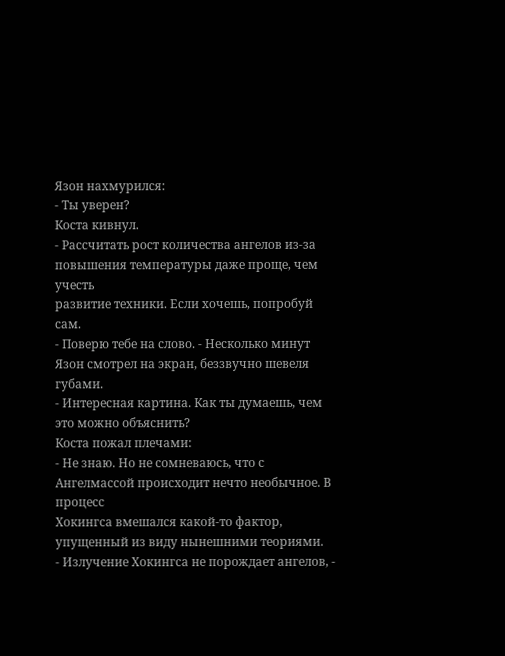Язон нахмурился:
- Ты уверен?
Коста кивнул.
- Рассчитать рост количества ангелов из-за повышения температуры даже проще, чем учесть
развитие техники. Если хочешь, попробуй сам.
- Поверю тебе на слово. - Несколько минут Язон смотрел на экран, беззвучно шевеля губами.
- Интересная картина. Как ты думаешь, чем это можно объяснить?
Коста пожал плечами:
- Не знаю. Но не сомневаюсь, что с Ангелмассой происходит нечто необычное. В процесс
Хокингса вмешался какой-то фактор, упущенный из виду нынешними теориями.
- Излучение Хокингса не порождает ангелов, -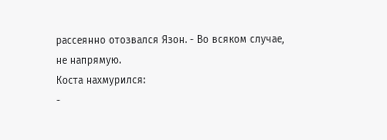рассеянно отозвался Язон. - Во всяком случае,
не напрямую.
Коста нахмурился:
-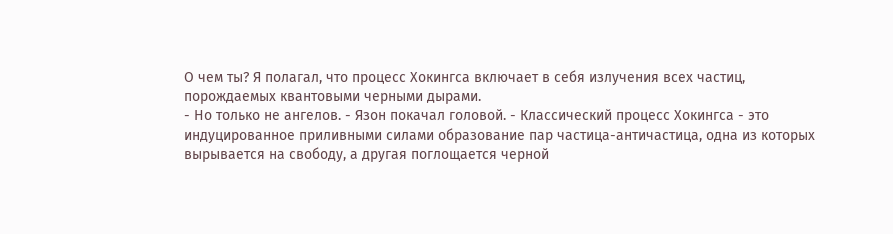О чем ты? Я полагал, что процесс Хокингса включает в себя излучения всех частиц,
порождаемых квантовыми черными дырами.
- Но только не ангелов. - Язон покачал головой. - Классический процесс Хокингса - это
индуцированное приливными силами образование пар частица-античастица, одна из которых
вырывается на свободу, а другая поглощается черной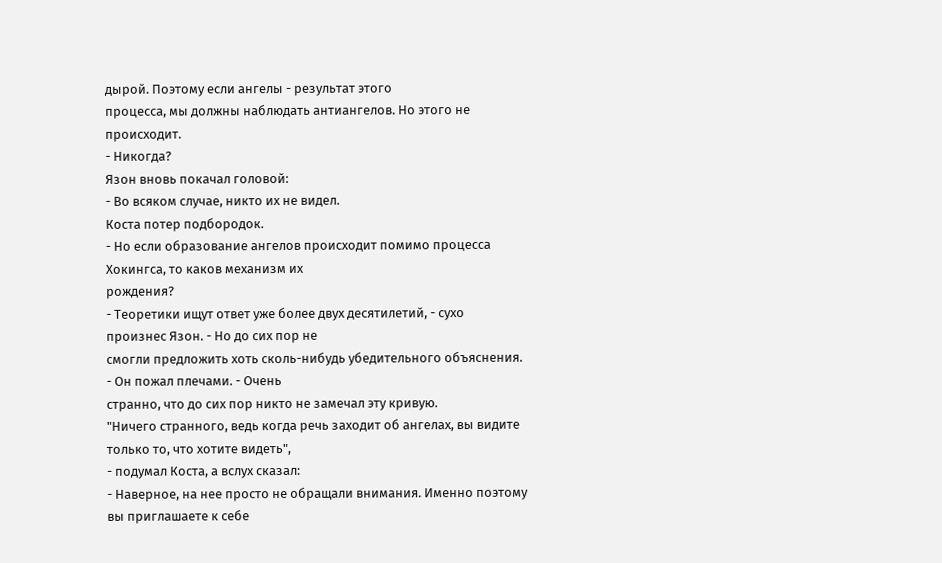дырой. Поэтому если ангелы - результат этого
процесса, мы должны наблюдать антиангелов. Но этого не происходит.
- Никогда?
Язон вновь покачал головой:
- Во всяком случае, никто их не видел.
Коста потер подбородок.
- Но если образование ангелов происходит помимо процесса Хокингса, то каков механизм их
рождения?
- Теоретики ищут ответ уже более двух десятилетий, - сухо произнес Язон. - Но до сих пор не
смогли предложить хоть сколь-нибудь убедительного объяснения. - Он пожал плечами. - Очень
странно, что до сих пор никто не замечал эту кривую.
"Ничего странного, ведь когда речь заходит об ангелах, вы видите только то, что хотите видеть",
- подумал Коста, а вслух сказал:
- Наверное, на нее просто не обращали внимания. Именно поэтому вы приглашаете к себе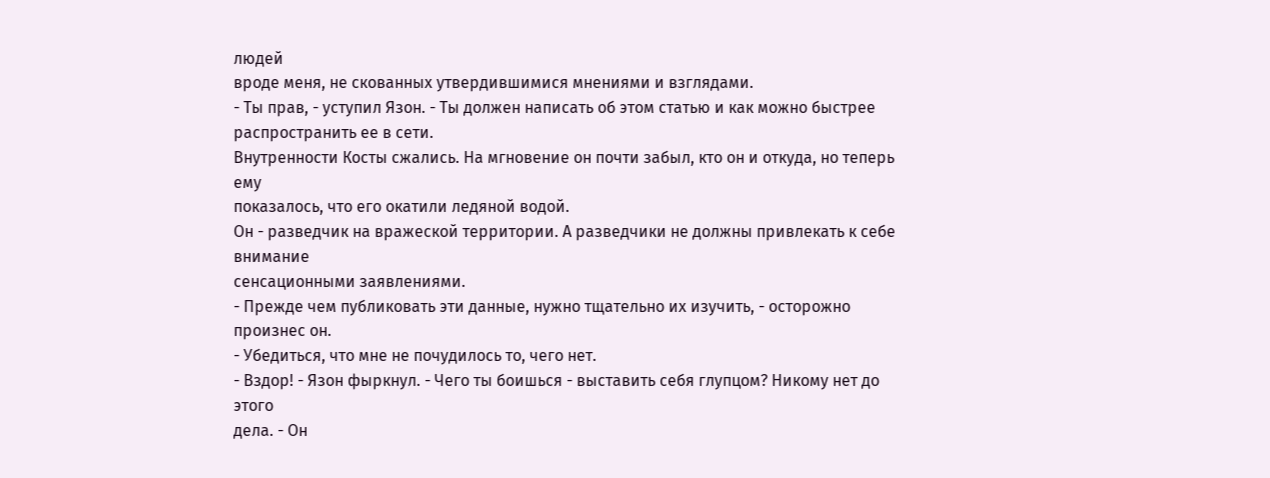людей
вроде меня, не скованных утвердившимися мнениями и взглядами.
- Ты прав, - уступил Язон. - Ты должен написать об этом статью и как можно быстрее
распространить ее в сети.
Внутренности Косты сжались. На мгновение он почти забыл, кто он и откуда, но теперь ему
показалось, что его окатили ледяной водой.
Он - разведчик на вражеской территории. А разведчики не должны привлекать к себе внимание
сенсационными заявлениями.
- Прежде чем публиковать эти данные, нужно тщательно их изучить, - осторожно произнес он.
- Убедиться, что мне не почудилось то, чего нет.
- Вздор! - Язон фыркнул. - Чего ты боишься - выставить себя глупцом? Никому нет до этого
дела. - Он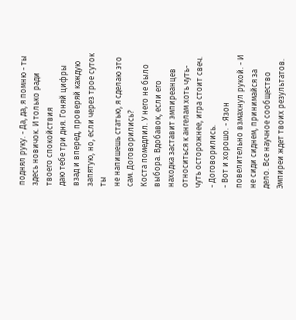поднял руку. - Да, да, я помню - ты здесь новичок. И только ради твоего спокойствия
даю тебе три дня. Гоняй цифры взад и вперед, проверяй каждую запятую, но, если через трое суток ты
не напишешь статью, я сделаю это сам. Договорились?
Коста помедлил. У него не было выбора. Вдобавок, если его находка заставит эмпиреанцев
относиться к ангелам хоть чуть-чуть осторожнее, игра стоит свеч.
- Договорились.
- Вот и хорошо. - Язон повелительно взмахнул рукой. - И не сиди сиднем, принимайся за
дело. Все научное сообщество Эмпиреи ждет твоих результатов.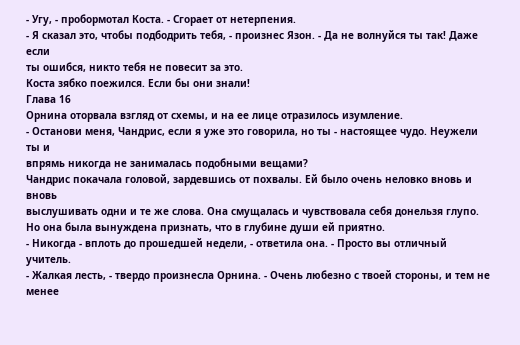- Угу, - пробормотал Коста. - Сгорает от нетерпения.
- Я сказал это, чтобы подбодрить тебя, - произнес Язон. - Да не волнуйся ты так! Даже если
ты ошибся, никто тебя не повесит за это.
Коста зябко поежился. Если бы они знали!
Глава 16
Орнина оторвала взгляд от схемы, и на ее лице отразилось изумление.
- Останови меня, Чандрис, если я уже это говорила, но ты - настоящее чудо. Неужели ты и
впрямь никогда не занималась подобными вещами?
Чандрис покачала головой, зардевшись от похвалы. Ей было очень неловко вновь и вновь
выслушивать одни и те же слова. Она смущалась и чувствовала себя донельзя глупо.
Но она была вынуждена признать, что в глубине души ей приятно.
- Никогда - вплоть до прошедшей недели, - ответила она. - Просто вы отличный учитель.
- Жалкая лесть, - твердо произнесла Орнина. - Очень любезно с твоей стороны, и тем не менее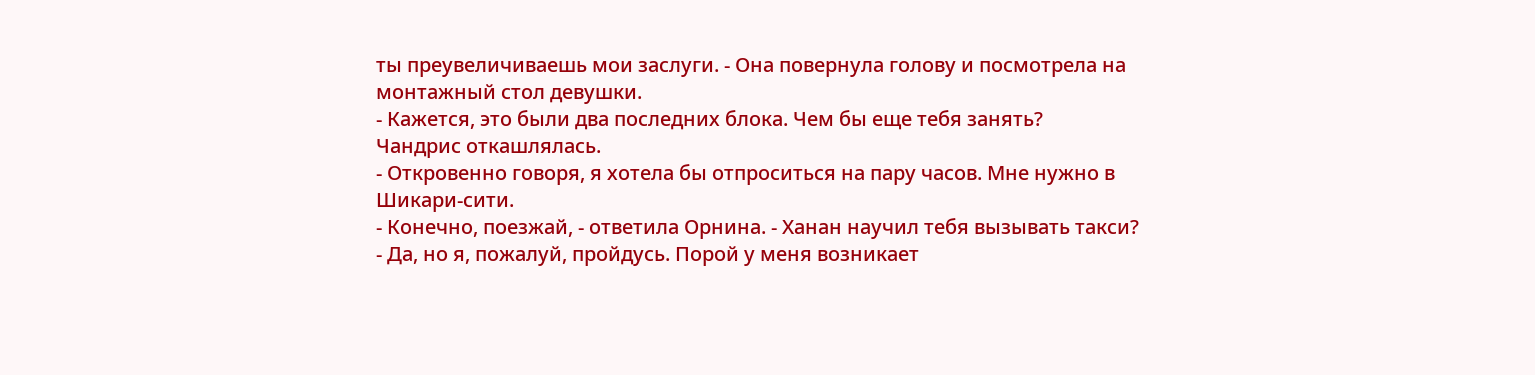ты преувеличиваешь мои заслуги. - Она повернула голову и посмотрела на монтажный стол девушки.
- Кажется, это были два последних блока. Чем бы еще тебя занять?
Чандрис откашлялась.
- Откровенно говоря, я хотела бы отпроситься на пару часов. Мне нужно в Шикари-сити.
- Конечно, поезжай, - ответила Орнина. - Ханан научил тебя вызывать такси?
- Да, но я, пожалуй, пройдусь. Порой у меня возникает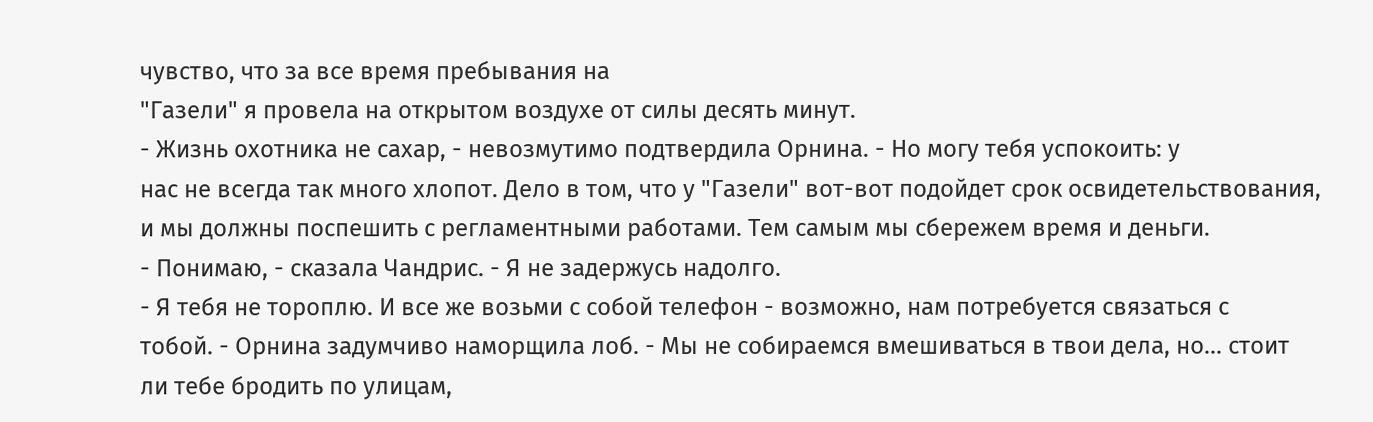чувство, что за все время пребывания на
"Газели" я провела на открытом воздухе от силы десять минут.
- Жизнь охотника не сахар, - невозмутимо подтвердила Орнина. - Но могу тебя успокоить: у
нас не всегда так много хлопот. Дело в том, что у "Газели" вот-вот подойдет срок освидетельствования,
и мы должны поспешить с регламентными работами. Тем самым мы сбережем время и деньги.
- Понимаю, - сказала Чандрис. - Я не задержусь надолго.
- Я тебя не тороплю. И все же возьми с собой телефон - возможно, нам потребуется связаться с
тобой. - Орнина задумчиво наморщила лоб. - Мы не собираемся вмешиваться в твои дела, но... стоит
ли тебе бродить по улицам,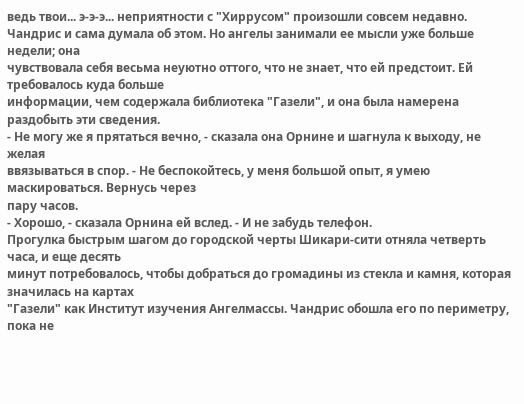ведь твои... э-э-э... неприятности с "Хиррусом" произошли совсем недавно.
Чандрис и сама думала об этом. Но ангелы занимали ее мысли уже больше недели; она
чувствовала себя весьма неуютно оттого, что не знает, что ей предстоит. Ей требовалось куда больше
информации, чем содержала библиотека "Газели", и она была намерена раздобыть эти сведения.
- Не могу же я прятаться вечно, - сказала она Орнине и шагнула к выходу, не желая
ввязываться в спор. - Не беспокойтесь, у меня большой опыт, я умею маскироваться. Вернусь через
пару часов.
- Хорошо, - сказала Орнина ей вслед. - И не забудь телефон.
Прогулка быстрым шагом до городской черты Шикари-сити отняла четверть часа, и еще десять
минут потребовалось, чтобы добраться до громадины из стекла и камня, которая значилась на картах
"Газели" как Институт изучения Ангелмассы. Чандрис обошла его по периметру, пока не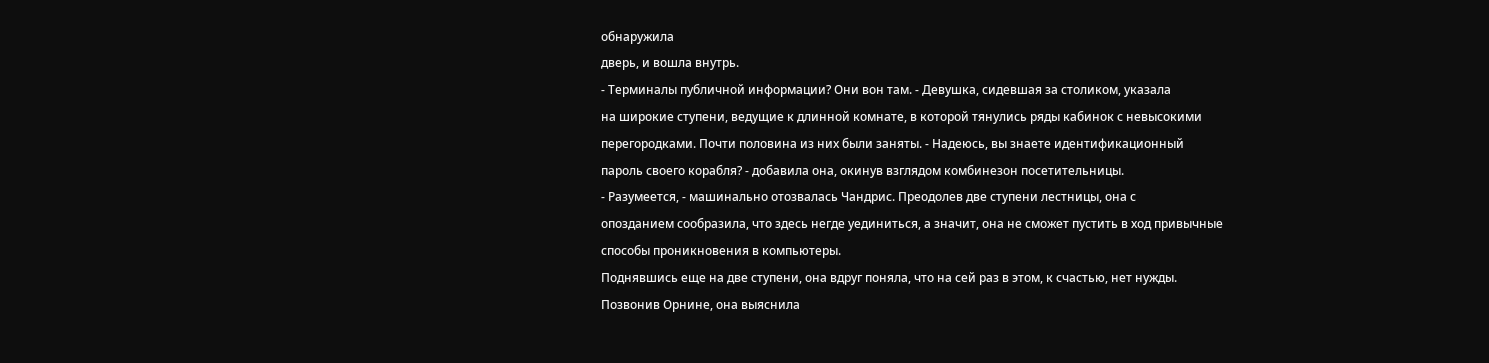обнаружила
дверь, и вошла внутрь.
- Терминалы публичной информации? Они вон там. - Девушка, сидевшая за столиком, указала
на широкие ступени, ведущие к длинной комнате, в которой тянулись ряды кабинок с невысокими
перегородками. Почти половина из них были заняты. - Надеюсь, вы знаете идентификационный
пароль своего корабля? - добавила она, окинув взглядом комбинезон посетительницы.
- Разумеется, - машинально отозвалась Чандрис. Преодолев две ступени лестницы, она с
опозданием сообразила, что здесь негде уединиться, а значит, она не сможет пустить в ход привычные
способы проникновения в компьютеры.
Поднявшись еще на две ступени, она вдруг поняла, что на сей раз в этом, к счастью, нет нужды.
Позвонив Орнине, она выяснила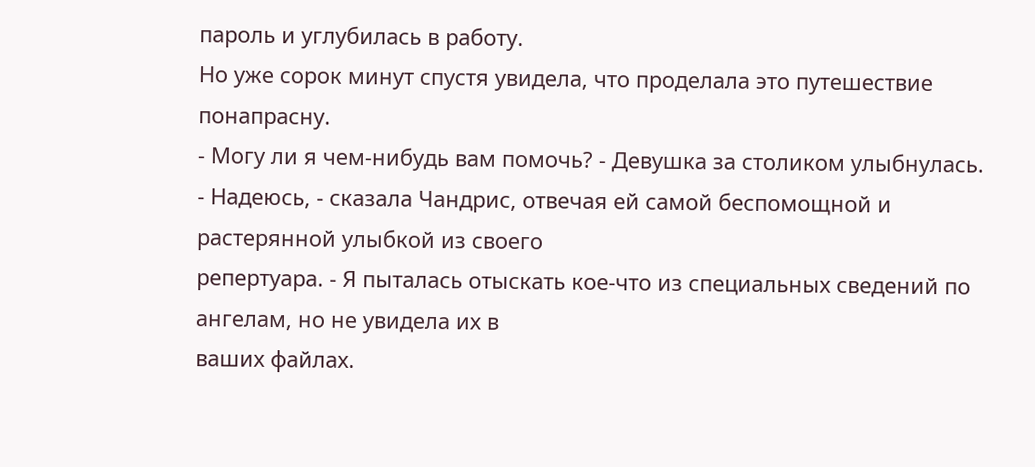пароль и углубилась в работу.
Но уже сорок минут спустя увидела, что проделала это путешествие понапрасну.
- Могу ли я чем-нибудь вам помочь? - Девушка за столиком улыбнулась.
- Надеюсь, - сказала Чандрис, отвечая ей самой беспомощной и растерянной улыбкой из своего
репертуара. - Я пыталась отыскать кое-что из специальных сведений по ангелам, но не увидела их в
ваших файлах.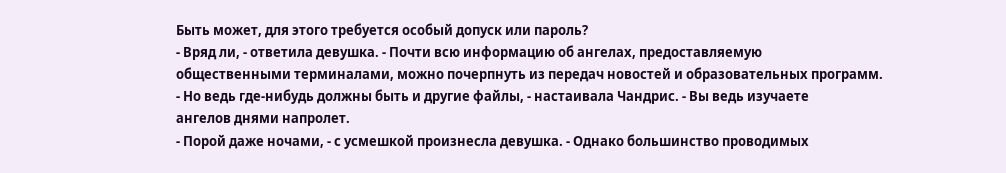Быть может, для этого требуется особый допуск или пароль?
- Вряд ли, - ответила девушка. - Почти всю информацию об ангелах, предоставляемую
общественными терминалами, можно почерпнуть из передач новостей и образовательных программ.
- Но ведь где-нибудь должны быть и другие файлы, - настаивала Чандрис. - Вы ведь изучаете
ангелов днями напролет.
- Порой даже ночами, - с усмешкой произнесла девушка. - Однако большинство проводимых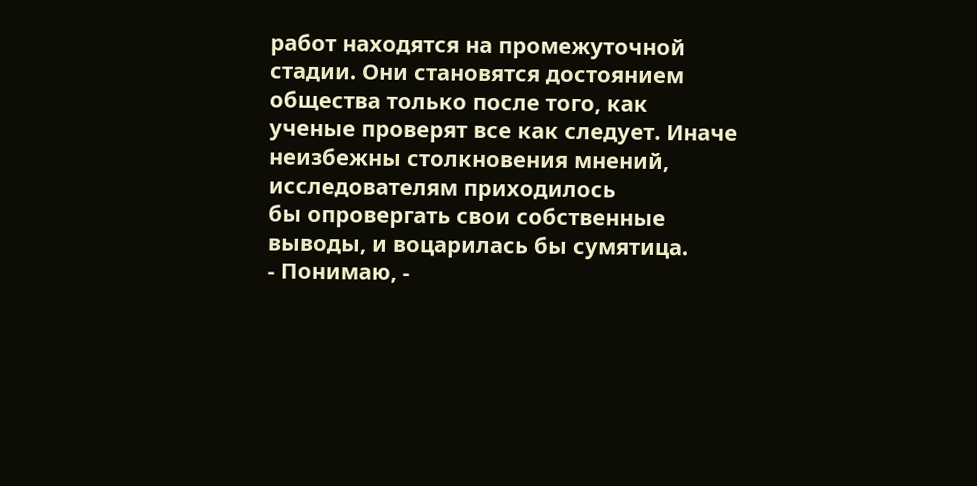работ находятся на промежуточной стадии. Они становятся достоянием общества только после того, как
ученые проверят все как следует. Иначе неизбежны столкновения мнений, исследователям приходилось
бы опровергать свои собственные выводы, и воцарилась бы сумятица.
- Понимаю, -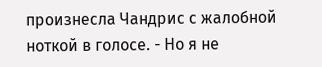произнесла Чандрис с жалобной ноткой в голосе. - Но я не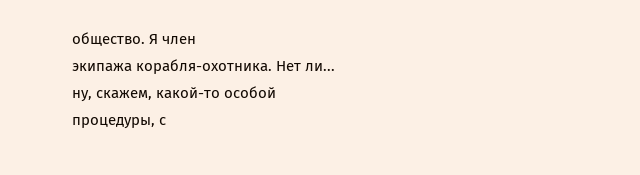общество. Я член
экипажа корабля-охотника. Нет ли... ну, скажем, какой-то особой процедуры, с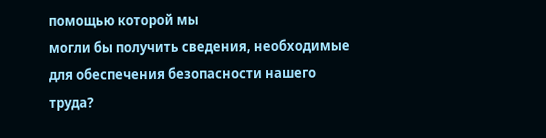помощью которой мы
могли бы получить сведения, необходимые для обеспечения безопасности нашего труда?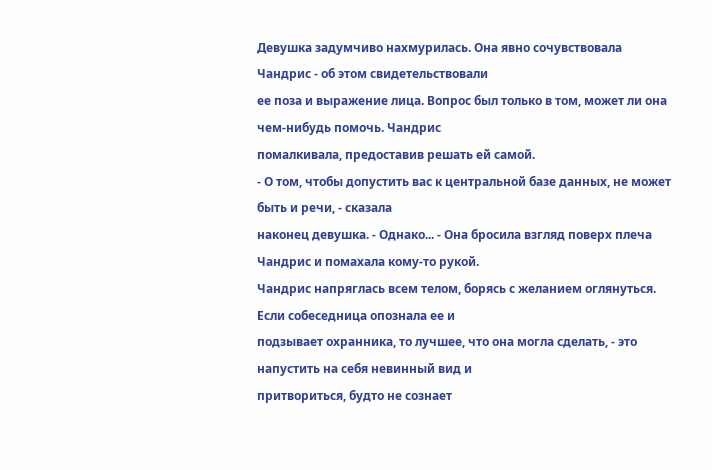Девушка задумчиво нахмурилась. Она явно сочувствовала Чандрис - об этом свидетельствовали
ее поза и выражение лица. Вопрос был только в том, может ли она чем-нибудь помочь. Чандрис
помалкивала, предоставив решать ей самой.
- О том, чтобы допустить вас к центральной базе данных, не может быть и речи, - сказала
наконец девушка. - Однако... - Она бросила взгляд поверх плеча Чандрис и помахала кому-то рукой.
Чандрис напряглась всем телом, борясь с желанием оглянуться. Если собеседница опознала ее и
подзывает охранника, то лучшее, что она могла сделать, - это напустить на себя невинный вид и
притвориться, будто не сознает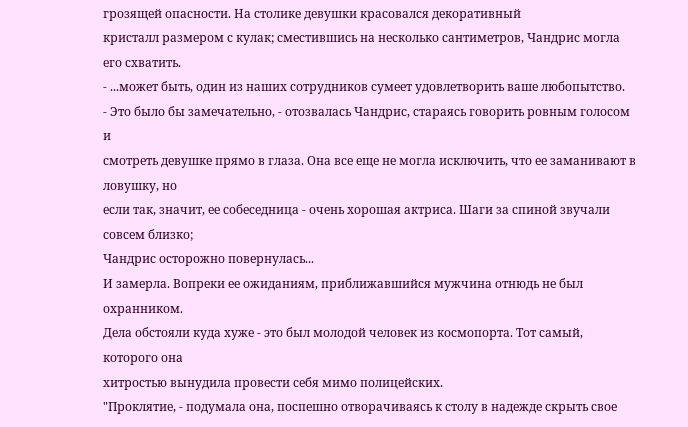грозящей опасности. На столике девушки красовался декоративный
кристалл размером с кулак; сместившись на несколько сантиметров, Чандрис могла его схватить.
- ...может быть, один из наших сотрудников сумеет удовлетворить ваше любопытство.
- Это было бы замечательно, - отозвалась Чандрис, стараясь говорить ровным голосом и
смотреть девушке прямо в глаза. Она все еще не могла исключить, что ее заманивают в ловушку, но
если так, значит, ее собеседница - очень хорошая актриса. Шаги за спиной звучали совсем близко;
Чандрис осторожно повернулась...
И замерла. Вопреки ее ожиданиям, приближавшийся мужчина отнюдь не был охранником.
Дела обстояли куда хуже - это был молодой человек из космопорта. Тот самый, которого она
хитростью вынудила провести себя мимо полицейских.
"Проклятие, - подумала она, поспешно отворачиваясь к столу в надежде скрыть свое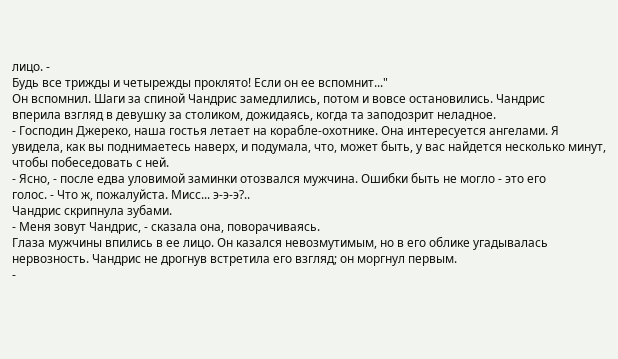лицо. -
Будь все трижды и четырежды проклято! Если он ее вспомнит..."
Он вспомнил. Шаги за спиной Чандрис замедлились, потом и вовсе остановились. Чандрис
вперила взгляд в девушку за столиком, дожидаясь, когда та заподозрит неладное.
- Господин Джереко, наша гостья летает на корабле-охотнике. Она интересуется ангелами. Я
увидела, как вы поднимаетесь наверх, и подумала, что, может быть, у вас найдется несколько минут,
чтобы побеседовать с ней.
- Ясно, - после едва уловимой заминки отозвался мужчина. Ошибки быть не могло - это его
голос. - Что ж, пожалуйста. Мисс... э-э-э?..
Чандрис скрипнула зубами.
- Меня зовут Чандрис, - сказала она, поворачиваясь.
Глаза мужчины впились в ее лицо. Он казался невозмутимым, но в его облике угадывалась
нервозность. Чандрис не дрогнув встретила его взгляд; он моргнул первым.
-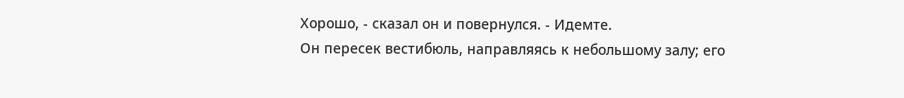Хорошо, - сказал он и повернулся. - Идемте.
Он пересек вестибюль, направляясь к небольшому залу; его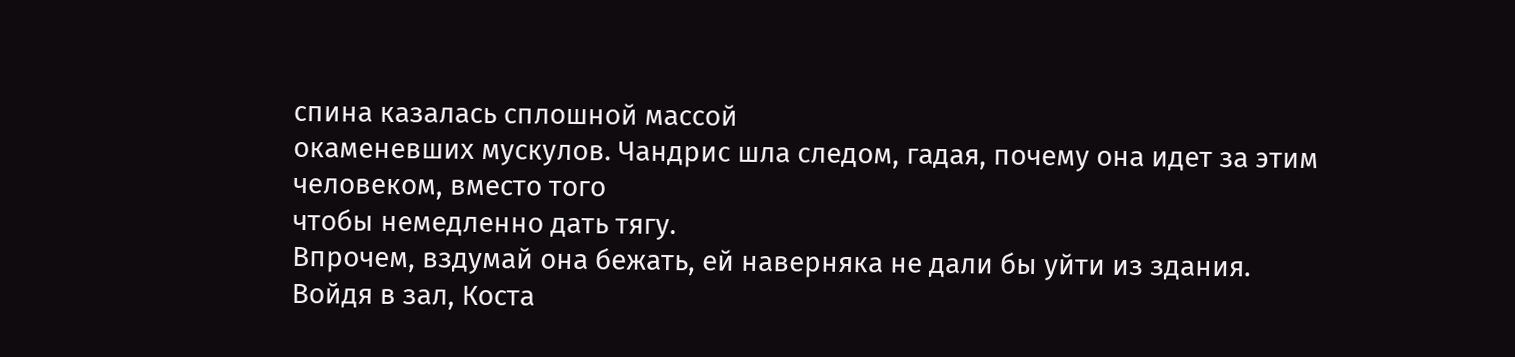спина казалась сплошной массой
окаменевших мускулов. Чандрис шла следом, гадая, почему она идет за этим человеком, вместо того
чтобы немедленно дать тягу.
Впрочем, вздумай она бежать, ей наверняка не дали бы уйти из здания.
Войдя в зал, Коста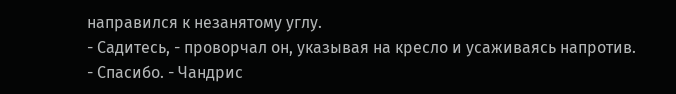направился к незанятому углу.
- Садитесь, - проворчал он, указывая на кресло и усаживаясь напротив.
- Спасибо. - Чандрис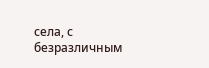села, с безразличным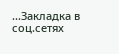...Закладка в соц.сетях